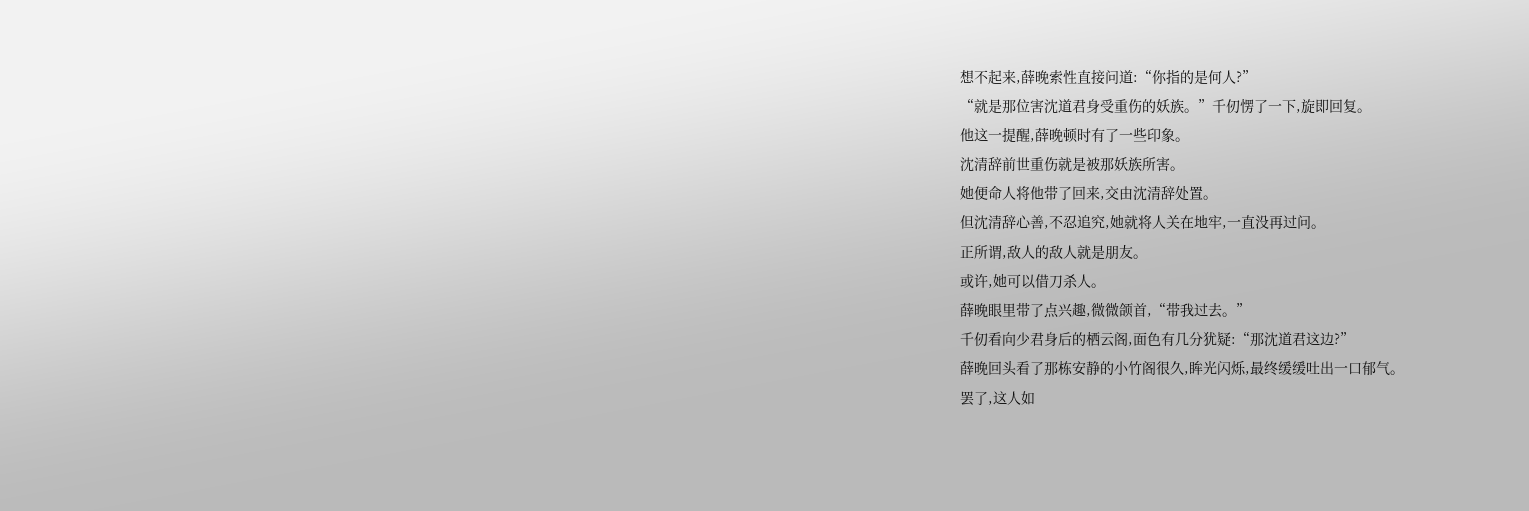想不起来,薛晚索性直接问道:“你指的是何人?”
“就是那位害沈道君身受重伤的妖族。”千仞愣了一下,旋即回复。
他这一提醒,薛晚顿时有了一些印象。
沈清辞前世重伤就是被那妖族所害。
她便命人将他带了回来,交由沈清辞处置。
但沈清辞心善,不忍追究,她就将人关在地牢,一直没再过问。
正所谓,敌人的敌人就是朋友。
或许,她可以借刀杀人。
薛晚眼里带了点兴趣,微微颌首,“带我过去。”
千仞看向少君身后的栖云阁,面色有几分犹疑:“那沈道君这边?”
薛晚回头看了那栋安静的小竹阁很久,眸光闪烁,最终缓缓吐出一口郁气。
罢了,这人如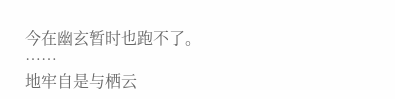今在幽玄暂时也跑不了。
……
地牢自是与栖云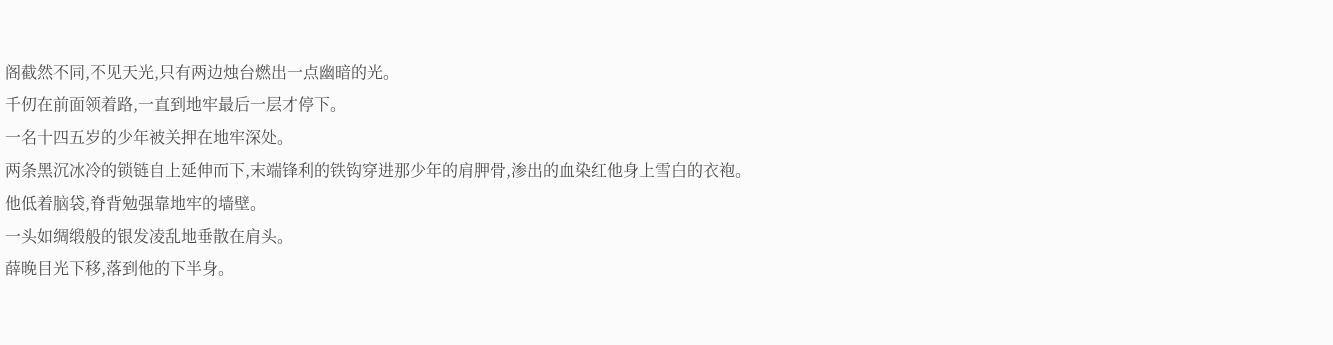阁截然不同,不见天光,只有两边烛台燃出一点幽暗的光。
千仞在前面领着路,一直到地牢最后一层才停下。
一名十四五岁的少年被关押在地牢深处。
两条黑沉冰冷的锁链自上延伸而下,末端锋利的铁钩穿进那少年的肩胛骨,渗出的血染红他身上雪白的衣袍。
他低着脑袋,脊背勉强靠地牢的墙壁。
一头如绸缎般的银发凌乱地垂散在肩头。
薛晚目光下移,落到他的下半身。